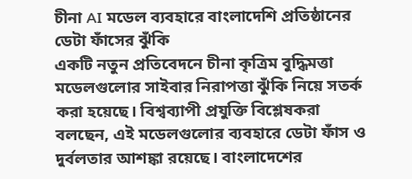চীনা AI মডেল ব্যবহারে বাংলাদেশি প্রতিষ্ঠানের ডেটা ফাঁসের ঝুঁকি
একটি নতুন প্রতিবেদনে চীনা কৃত্রিম বুদ্ধিমত্তা মডেলগুলোর সাইবার নিরাপত্তা ঝুঁকি নিয়ে সতর্ক করা হয়েছে। বিশ্বব্যাপী প্রযুক্তি বিশ্লেষকরা বলছেন, এই মডেলগুলোর ব্যবহারে ডেটা ফাঁস ও দুর্বলতার আশঙ্কা রয়েছে। বাংলাদেশের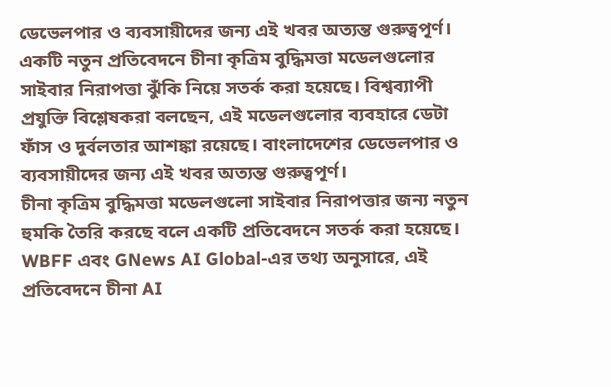ডেভেলপার ও ব্যবসায়ীদের জন্য এই খবর অত্যন্ত গুরুত্বপূর্ণ।
একটি নতুন প্রতিবেদনে চীনা কৃত্রিম বুদ্ধিমত্তা মডেলগুলোর সাইবার নিরাপত্তা ঝুঁকি নিয়ে সতর্ক করা হয়েছে। বিশ্বব্যাপী প্রযুক্তি বিশ্লেষকরা বলছেন, এই মডেলগুলোর ব্যবহারে ডেটা ফাঁস ও দুর্বলতার আশঙ্কা রয়েছে। বাংলাদেশের ডেভেলপার ও ব্যবসায়ীদের জন্য এই খবর অত্যন্ত গুরুত্বপূর্ণ।
চীনা কৃত্রিম বুদ্ধিমত্তা মডেলগুলো সাইবার নিরাপত্তার জন্য নতুন হুমকি তৈরি করছে বলে একটি প্রতিবেদনে সতর্ক করা হয়েছে। WBFF এবং GNews AI Global-এর তথ্য অনুসারে, এই প্রতিবেদনে চীনা AI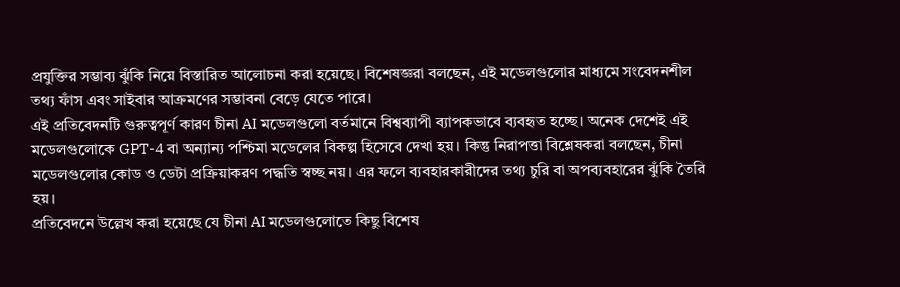প্রযুক্তির সম্ভাব্য ঝুঁকি নিয়ে বিস্তারিত আলোচনা করা হয়েছে। বিশেষজ্ঞরা বলছেন, এই মডেলগুলোর মাধ্যমে সংবেদনশীল তথ্য ফাঁস এবং সাইবার আক্রমণের সম্ভাবনা বেড়ে যেতে পারে।
এই প্রতিবেদনটি গুরুত্বপূর্ণ কারণ চীনা AI মডেলগুলো বর্তমানে বিশ্বব্যাপী ব্যাপকভাবে ব্যবহৃত হচ্ছে। অনেক দেশেই এই মডেলগুলোকে GPT-4 বা অন্যান্য পশ্চিমা মডেলের বিকল্প হিসেবে দেখা হয়। কিন্তু নিরাপত্তা বিশ্লেষকরা বলছেন, চীনা মডেলগুলোর কোড ও ডেটা প্রক্রিয়াকরণ পদ্ধতি স্বচ্ছ নয়। এর ফলে ব্যবহারকারীদের তথ্য চুরি বা অপব্যবহারের ঝুঁকি তৈরি হয়।
প্রতিবেদনে উল্লেখ করা হয়েছে যে চীনা AI মডেলগুলোতে কিছু বিশেষ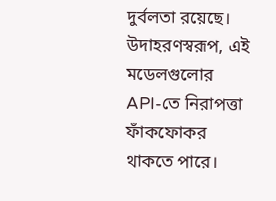দুর্বলতা রয়েছে। উদাহরণস্বরূপ, এই মডেলগুলোর API-তে নিরাপত্তা ফাঁকফোকর থাকতে পারে।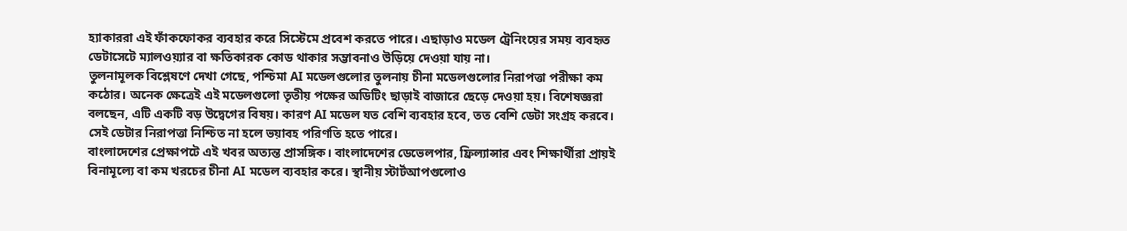হ্যাকাররা এই ফাঁকফোকর ব্যবহার করে সিস্টেমে প্রবেশ করতে পারে। এছাড়াও মডেল ট্রেনিংয়ের সময় ব্যবহৃত ডেটাসেটে ম্যালওয়্যার বা ক্ষতিকারক কোড থাকার সম্ভাবনাও উড়িয়ে দেওয়া যায় না।
তুলনামূলক বিশ্লেষণে দেখা গেছে, পশ্চিমা AI মডেলগুলোর তুলনায় চীনা মডেলগুলোর নিরাপত্তা পরীক্ষা কম কঠোর। অনেক ক্ষেত্রেই এই মডেলগুলো তৃতীয় পক্ষের অডিটিং ছাড়াই বাজারে ছেড়ে দেওয়া হয়। বিশেষজ্ঞরা বলছেন, এটি একটি বড় উদ্বেগের বিষয়। কারণ AI মডেল যত বেশি ব্যবহার হবে, তত বেশি ডেটা সংগ্রহ করবে। সেই ডেটার নিরাপত্তা নিশ্চিত না হলে ভয়াবহ পরিণতি হতে পারে।
বাংলাদেশের প্রেক্ষাপটে এই খবর অত্যন্ত প্রাসঙ্গিক। বাংলাদেশের ডেভেলপার, ফ্রিল্যান্সার এবং শিক্ষার্থীরা প্রায়ই বিনামূল্যে বা কম খরচের চীনা AI মডেল ব্যবহার করে। স্থানীয় স্টার্টআপগুলোও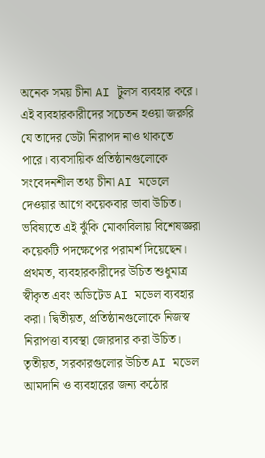অনেক সময় চীনা AI টুলস ব্যবহার করে। এই ব্যবহারকারীদের সচেতন হওয়া জরুরি যে তাদের ডেটা নিরাপদ নাও থাকতে পারে। ব্যবসায়িক প্রতিষ্ঠানগুলোকে সংবেদনশীল তথ্য চীনা AI মডেলে দেওয়ার আগে কয়েকবার ভাবা উচিত।
ভবিষ্যতে এই ঝুঁকি মোকাবিলায় বিশেষজ্ঞরা কয়েকটি পদক্ষেপের পরামর্শ দিয়েছেন। প্রথমত, ব্যবহারকারীদের উচিত শুধুমাত্র স্বীকৃত এবং অডিটেড AI মডেল ব্যবহার করা। দ্বিতীয়ত, প্রতিষ্ঠানগুলোকে নিজস্ব নিরাপত্তা ব্যবস্থা জোরদার করা উচিত। তৃতীয়ত, সরকারগুলোর উচিত AI মডেল আমদানি ও ব্যবহারের জন্য কঠোর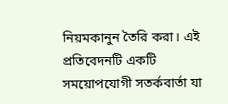নিয়মকানুন তৈরি করা। এই প্রতিবেদনটি একটি সময়োপযোগী সতর্কবার্তা যা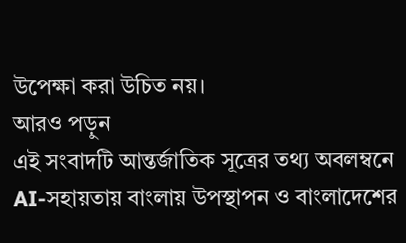উপেক্ষা করা উচিত নয়।
আরও পড়ুন
এই সংবাদটি আন্তর্জাতিক সূত্রের তথ্য অবলম্বনে AI-সহায়তায় বাংলায় উপস্থাপন ও বাংলাদেশের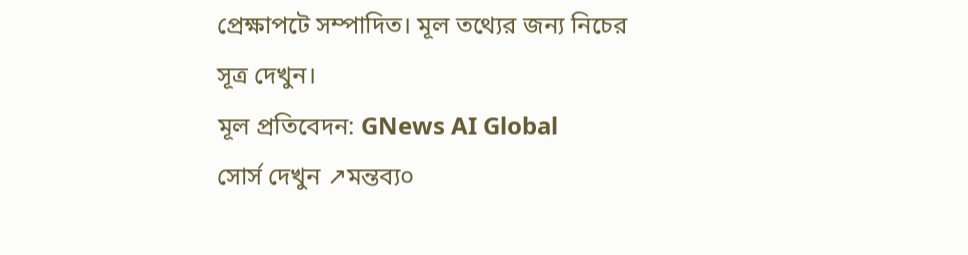প্রেক্ষাপটে সম্পাদিত। মূল তথ্যের জন্য নিচের সূত্র দেখুন।
মূল প্রতিবেদন: GNews AI Global
সোর্স দেখুন ↗মন্তব্য০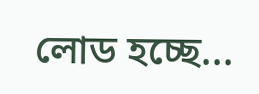লোড হচ্ছে...